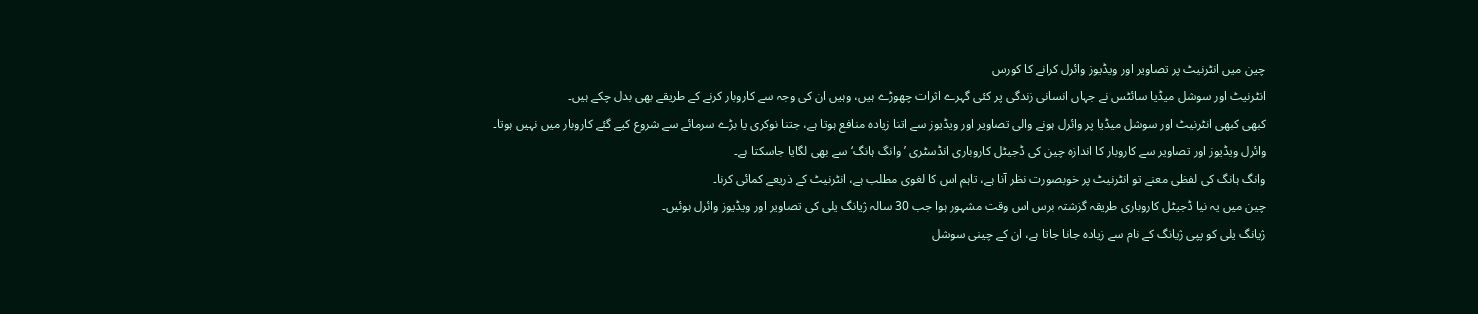چین میں انٹرنیٹ پر تصاویر اور ویڈیوز وائرل کرانے کا کورس
انٹرنیٹ اور سوشل میڈیا سائٹس نے جہاں انسانی زندگی پر کئی گہرے اثرات چھوڑے ہیں، وہیں ان کی وجہ سے کاروبار کرنے کے طریقے بھی بدل چکے ہیں۔
کبھی کبھی انٹرنیٹ اور سوشل میڈیا پر وائرل ہونے والی تصاویر اور ویڈیوز سے اتنا زیادہ منافع ہوتا ہے، جتنا نوکری یا بڑے سرمائے سے شروع کیے گئے کاروبار میں نہیں ہوتا۔
وائرل ویڈیوز اور تصاویر سے کاروبار کا اندازہ چین کی ڈجیٹل کاروباری انڈسٹری ’وانگ ہانگ‘ سے بھی لگایا جاسکتا ہے۔
وانگ ہانگ کی لفظی معنے تو انٹرنیٹ پر خوبصورت نظر آنا ہے، تاہم اس کا لغوی مطلب ہے، انٹرنیٹ کے ذریعے کمائی کرنا۔
چین میں یہ نیا ڈجیٹل کاروباری طریقہ گزشتہ برس اس وقت مشہور ہوا جب 30 سالہ ژیانگ یلی کی تصاویر اور ویڈیوز وائرل ہوئیں۔
ژیانگ یلی کو پپی ژیانگ کے نام سے زیادہ جانا جاتا ہے، ان کے چینی سوشل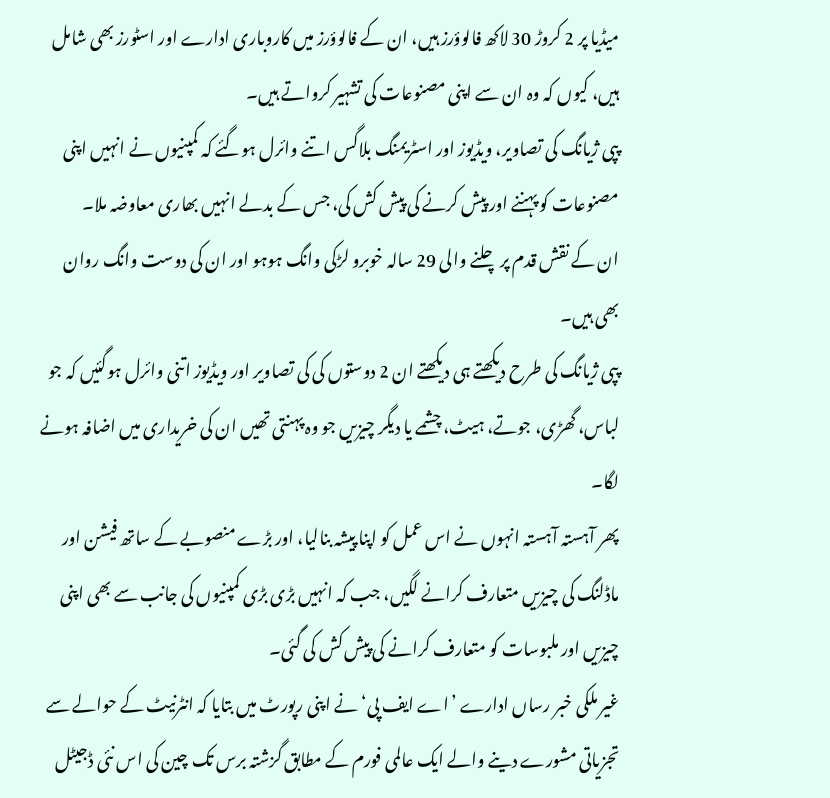میڈیا پر 2 کروڑ 30 لاکھ فالوؤرز ہیں، ان کے فالوؤرز میں کاروباری ادارے اور اسٹورز بھی شامل ہیں، کیوں کہ وہ ان سے اپنی مصنوعات کی تشہیر کرواتے ہیں۔
پپی ژیانگ کی تصاویر، ویڈیوز اور اسٹریمنگ بلاگس اتنے وائرل ہوگئے کہ کمپنیوں نے انہیں اپنی مصنوعات کو پہننے اور پیش کرنے کی پیش کش کی، جس کے بدلے انہیں بھاری معاوضہ ملا۔
ان کے نقش قدم پر چلنے والی 29 سالہ خوبرو لڑکی وانگ ہوہو اور ان کی دوست وانگ روان بھی ہیں۔
پپی ژیانگ کی طرح دیکھتے ہی دیکھتے ان 2 دوستوں کی کی تصاویر اور ویڈیوز اتنی وائرل ہوگئیں کہ جو لباس، گھڑی، جوتے، ہیٹ، چشمے یا دیگر چیزیں جو وہ پہنتی تھیں ان کی خریداری میں اضافہ ہونے لگا۔
پھر آہستہ آہستہ انہوں نے اس عمل کو اپنا پیشہ بنالیا، اور بڑے منصوبے کے ساتھ فیشن اور ماڈلنگ کی چیزیں متعارف کرانے لگیں، جب کہ انہیں بڑی بڑی کمپنیوں کی جانب سے بھی اپنی چیزیں اور ملبوسات کو متعارف کرانے کی پیش کش کی گئی۔
غیر ملکی خبر رساں ادارے ’اے ایف پی‘ نے اپنی رپورٹ میں بتایا کہ انٹرنیٹ کے حوالے سے تجزیاتی مشورے دینے والے ایک عالمی فورم کے مطابق گزشتہ برس تک چین کی اس نئی ڈجیٹل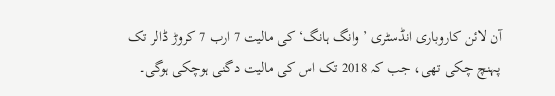آن لائن کاروباری انڈسٹری ’وانگ ہانگ‘ کی مالیت 7 ارب 7 کروڑ ڈالر تک پہنچ چکی تھی، جب کہ 2018 تک اس کی مالیت دگنی ہوچکی ہوگی۔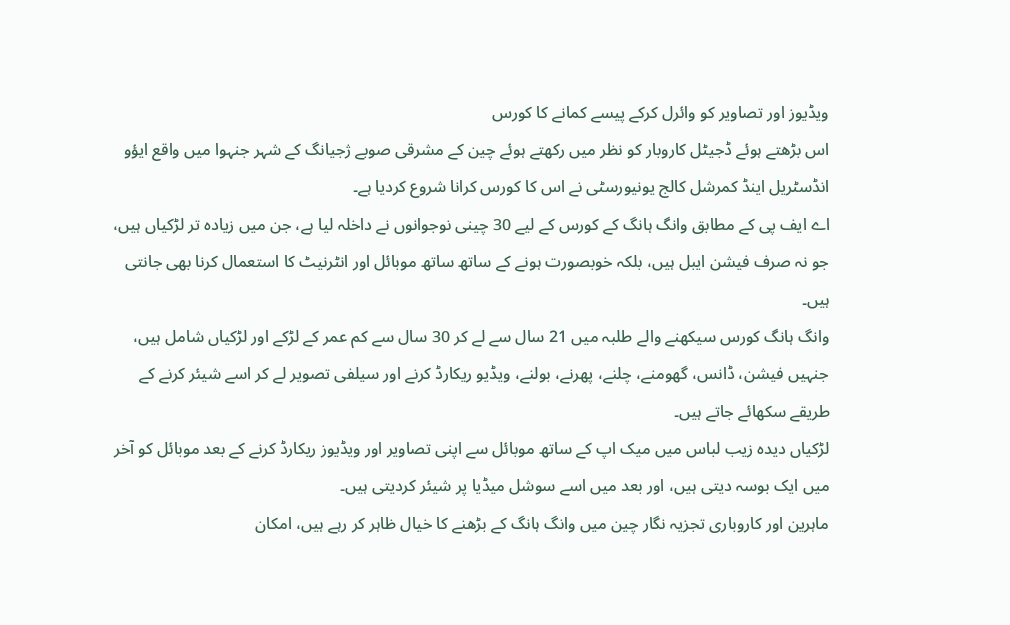ویڈیوز اور تصاویر کو وائرل کرکے پیسے کمانے کا کورس
اس بڑھتے ہوئے ڈجیٹل کاروبار کو نظر میں رکھتے ہوئے چین کے مشرقی صوبے ژجیانگ کے شہر جنہوا میں واقع ایؤو انڈسٹریل اینڈ کمرشل کالج یونیورسٹی نے اس کا کورس کرانا شروع کردیا ہے۔
اے ایف پی کے مطابق وانگ ہانگ کے کورس کے لیے 30 چینی نوجوانوں نے داخلہ لیا ہے، جن میں زیادہ تر لڑکیاں ہیں، جو نہ صرف فیشن ایبل ہیں، بلکہ خوبصورت ہونے کے ساتھ ساتھ موبائل اور انٹرنیٹ کا استعمال کرنا بھی جانتی ہیں۔
وانگ ہانگ کورس سیکھنے والے طلبہ میں 21 سال سے لے کر 30 سال سے کم عمر کے لڑکے اور لڑکیاں شامل ہیں، جنہیں فیشن، ڈانس، گھومنے، چلنے، پھرنے، بولنے، ویڈیو ریکارڈ کرنے اور سیلفی تصویر لے کر اسے شیئر کرنے کے طریقے سکھائے جاتے ہیں۔
لڑکیاں دیدہ زیب لباس میں میک اپ کے ساتھ موبائل سے اپنی تصاویر اور ویڈیوز ریکارڈ کرنے کے بعد موبائل کو آخر میں ایک بوسہ دیتی ہیں، اور بعد میں اسے سوشل میڈیا پر شیئر کردیتی ہیں۔
ماہرین اور کاروباری تجزیہ نگار چین میں وانگ ہانگ کے بڑھنے کا خیال ظاہر کر رہے ہیں، امکان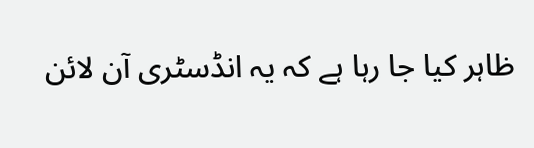ظاہر کیا جا رہا ہے کہ یہ انڈسٹری آن لائن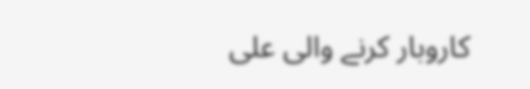کاروبار کرنے والی علی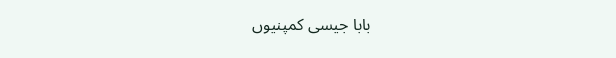بابا جیسی کمپنیوں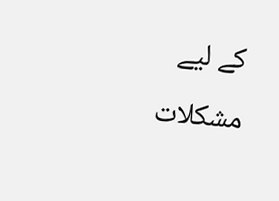کے لیے مشکلات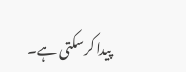پیدا کرسکتی ہے۔